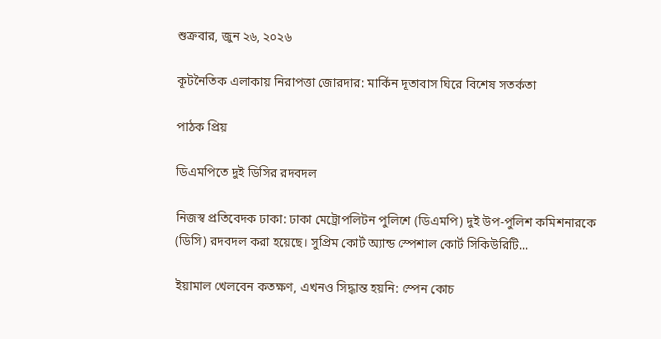শুক্রবার, জুন ২৬, ২০২৬

কূটনৈতিক এলাকায় নিরাপত্তা জোরদার: মার্কিন দূতাবাস ঘিরে বিশেষ সতর্কতা

পাঠক প্রিয়

ডিএমপিতে দুই ডিসির রদবদল

নিজস্ব প্রতিবেদক ঢাকা: ঢাকা মেট্রোপলিটন পুলিশে (ডিএমপি) দুই উপ-পুলিশ কমিশনারকে (ডিসি) রদবদল করা হয়েছে। সুপ্রিম কোর্ট অ্যান্ড স্পেশাল কোর্ট সিকিউরিটি...

ইয়ামাল খেলবেন কতক্ষণ, এখনও সিদ্ধান্ত হয়নি: স্পেন কোচ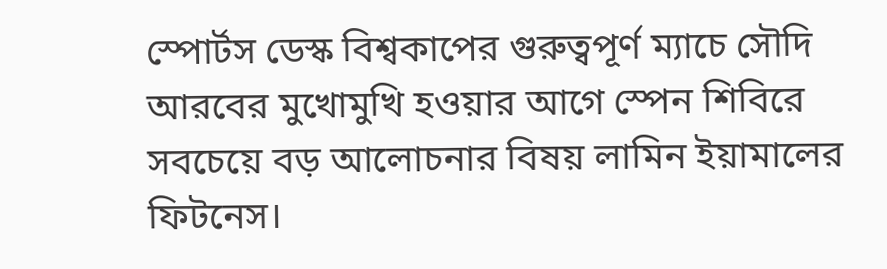স্পোর্টস ডেস্ক বিশ্বকাপের গুরুত্বপূর্ণ ম্যাচে সৌদি আরবের মুখোমুখি হওয়ার আগে স্পেন শিবিরে সবচেয়ে বড় আলোচনার বিষয় লামিন ইয়ামালের ফিটনেস।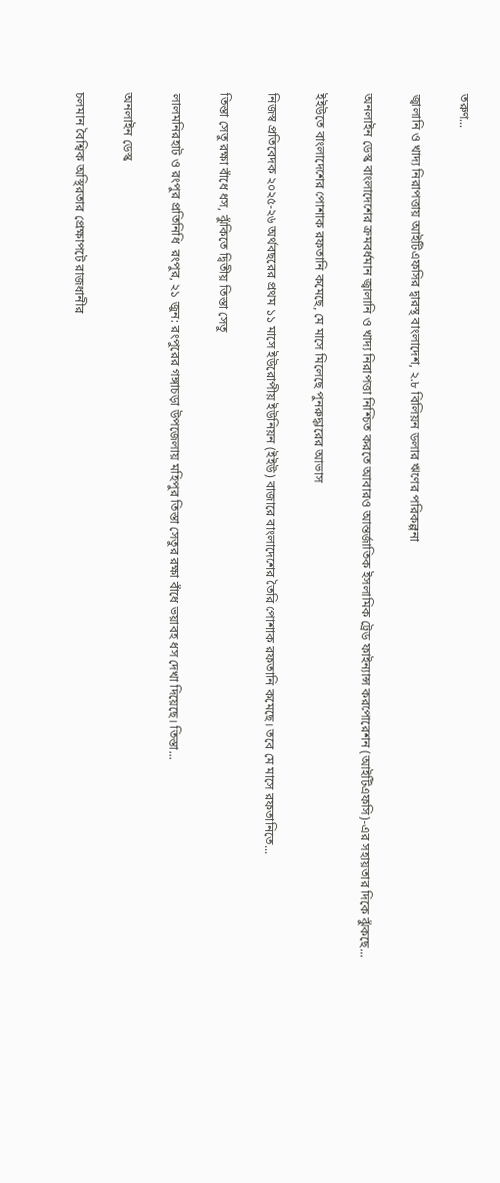তরুণ...

জ্বালানি ও খাদ্য নিরাপত্তায় আইটিএফসির দ্বারস্থ বাংলাদেশ, ২.৮ বিলিয়ন ডলার ঋণের পরিকল্পনা

অনলাইন ডেস্ক বাংলাদেশের ক্রমবর্ধমান জ্বালানি ও খাদ্য নিরাপত্তা নিশ্চিত করতে আবারও আন্তর্জাতিক ইসলামিক ট্রেড ফাইন্যান্স করপোরেশন (আইটিএফসি)-এর সহায়তার দিকে ঝুঁকছে...

ইইউতে বাংলাদেশের পোশাক রফতানি কমেছে, মে মাসে মিলেছে পুনরুদ্ধারের আভাস

নিজস্ব প্রতিবেদক ২০২৫-২৬ অর্থবছরের প্রথম ১১ মাসে ইউরোপীয় ইউনিয়ন (ইইউ) বাজারে বাংলাদেশের তৈরি পোশাক রফতানি কমেছে। তবে মে মাসে রফতানিতে...

তিস্তা সেতু রক্ষা বাঁধে ধস, ঝুঁকিতে দ্বিতীয় তিস্তা সেতু

লালমনিরহাট ও রংপুর প্রতিনিধি  রংপুর, ২১ জুন: রংপুরের গঙ্গাচড়া উপজেলায় মহিপুর তিস্তা সেতুর রক্ষা বাঁধে ভয়াবহ ধস দেখা দিয়েছে। তিস্তা...

অনলাইন ডেস্ক

চলমান বৈশ্বিক অস্থিরতার প্রেক্ষাপটে রাজধানীর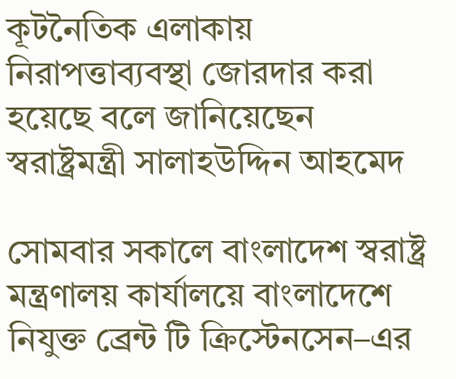কূটনৈতিক এলাকায় নিরাপত্তাব্যবস্থা জোরদার করা হয়েছে বলে জানিয়েছেন স্বরাষ্ট্রমন্ত্রী সালাহউদ্দিন আহমেদ

সোমবার সকালে বাংলাদেশ স্বরাষ্ট্র মন্ত্রণালয় কার্যালয়ে বাংলাদেশে নিযুক্ত ব্রেন্ট টি ক্রিস্টেনসেন–এর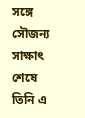সঙ্গে সৌজন্য সাক্ষাৎ শেষে তিনি এ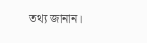তথ্য জানান।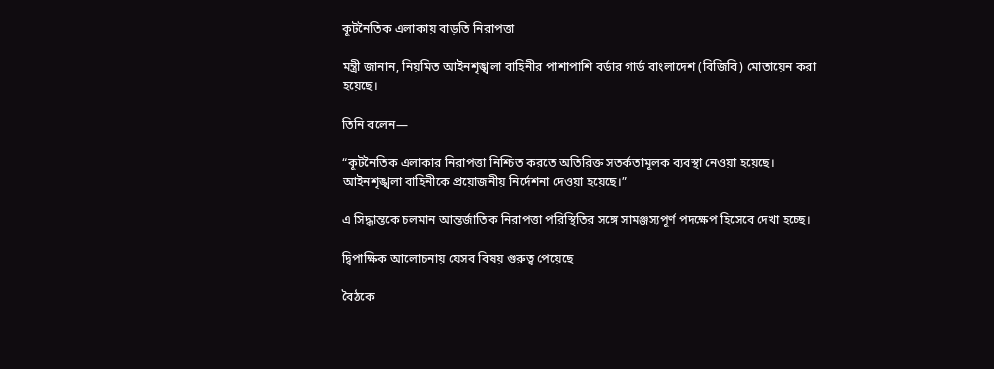কূটনৈতিক এলাকায় বাড়তি নিরাপত্তা

মন্ত্রী জানান, নিয়মিত আইনশৃঙ্খলা বাহিনীর পাশাপাশি বর্ডার গার্ড বাংলাদেশ (বিজিবি) মোতায়েন করা হয়েছে।

তিনি বলেন—

“কূটনৈতিক এলাকার নিরাপত্তা নিশ্চিত করতে অতিরিক্ত সতর্কতামূলক ব্যবস্থা নেওয়া হয়েছে। আইনশৃঙ্খলা বাহিনীকে প্রয়োজনীয় নির্দেশনা দেওয়া হয়েছে।”

এ সিদ্ধান্তকে চলমান আন্তর্জাতিক নিরাপত্তা পরিস্থিতির সঙ্গে সামঞ্জস্যপূর্ণ পদক্ষেপ হিসেবে দেখা হচ্ছে।

দ্বিপাক্ষিক আলোচনায় যেসব বিষয় গুরুত্ব পেয়েছে

বৈঠকে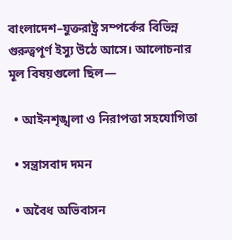বাংলাদেশ–যুক্তরাষ্ট্র সম্পর্কের বিভিন্ন গুরুত্বপূর্ণ ইস্যু উঠে আসে। আলোচনার মূল বিষয়গুলো ছিল—

  • আইনশৃঙ্খলা ও নিরাপত্তা সহযোগিতা

  • সন্ত্রাসবাদ দমন

  • অবৈধ অভিবাসন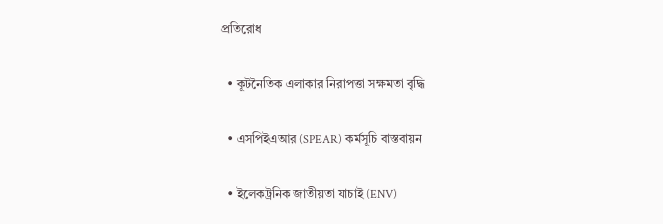প্রতিরোধ

  • কূটনৈতিক এলাকার নিরাপত্তা সক্ষমতা বৃদ্ধি

  • এসপিইএআর (SPEAR) কর্মসূচি বাস্তবায়ন

  • ইলেকট্রনিক জাতীয়তা যাচাই (ENV)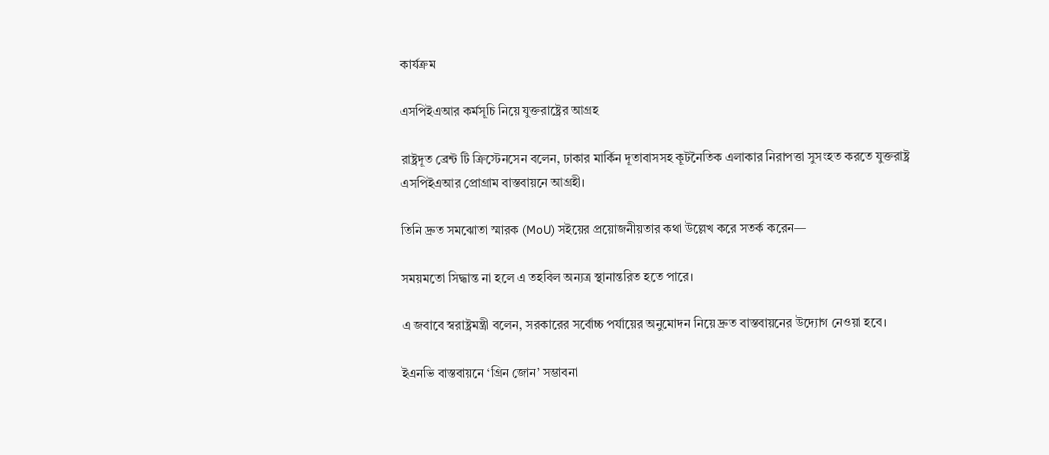কার্যক্রম

এসপিইএআর কর্মসূচি নিয়ে যুক্তরাষ্ট্রের আগ্রহ

রাষ্ট্রদূত ব্রেন্ট টি ক্রিস্টেনসেন বলেন, ঢাকার মার্কিন দূতাবাসসহ কূটনৈতিক এলাকার নিরাপত্তা সুসংহত করতে যুক্তরাষ্ট্র এসপিইএআর প্রোগ্রাম বাস্তবায়নে আগ্রহী।

তিনি দ্রুত সমঝোতা স্মারক (MoU) সইয়ের প্রয়োজনীয়তার কথা উল্লেখ করে সতর্ক করেন—

সময়মতো সিদ্ধান্ত না হলে এ তহবিল অন্যত্র স্থানান্তরিত হতে পারে।

এ জবাবে স্বরাষ্ট্রমন্ত্রী বলেন, সরকারের সর্বোচ্চ পর্যায়ের অনুমোদন নিয়ে দ্রুত বাস্তবায়নের উদ্যোগ নেওয়া হবে।

ইএনভি বাস্তবায়নে ‘গ্রিন জোন’ সম্ভাবনা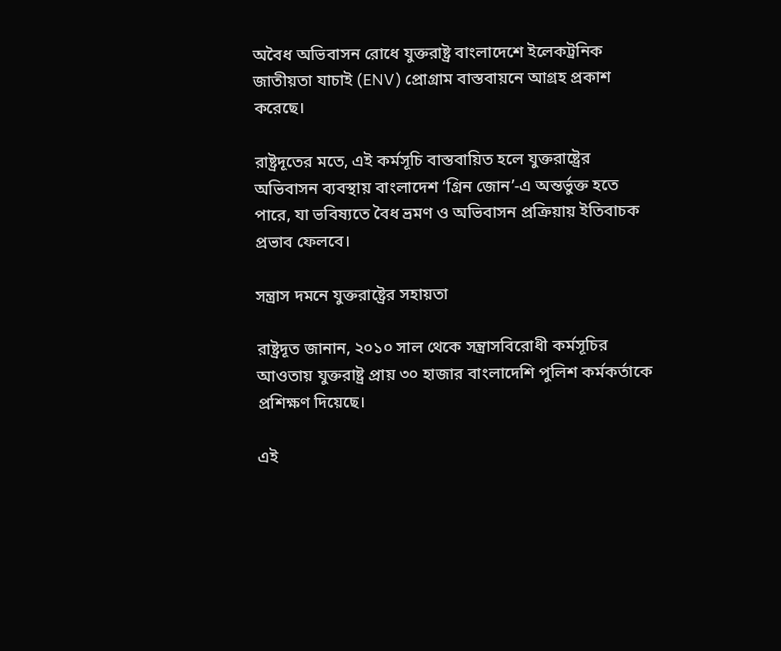অবৈধ অভিবাসন রোধে যুক্তরাষ্ট্র বাংলাদেশে ইলেকট্রনিক জাতীয়তা যাচাই (ENV) প্রোগ্রাম বাস্তবায়নে আগ্রহ প্রকাশ করেছে।

রাষ্ট্রদূতের মতে, এই কর্মসূচি বাস্তবায়িত হলে যুক্তরাষ্ট্রের অভিবাসন ব্যবস্থায় বাংলাদেশ ‘গ্রিন জোন’-এ অন্তর্ভুক্ত হতে পারে, যা ভবিষ্যতে বৈধ ভ্রমণ ও অভিবাসন প্রক্রিয়ায় ইতিবাচক প্রভাব ফেলবে।

সন্ত্রাস দমনে যুক্তরাষ্ট্রের সহায়তা

রাষ্ট্রদূত জানান, ২০১০ সাল থেকে সন্ত্রাসবিরোধী কর্মসূচির আওতায় যুক্তরাষ্ট্র প্রায় ৩০ হাজার বাংলাদেশি পুলিশ কর্মকর্তাকে প্রশিক্ষণ দিয়েছে।

এই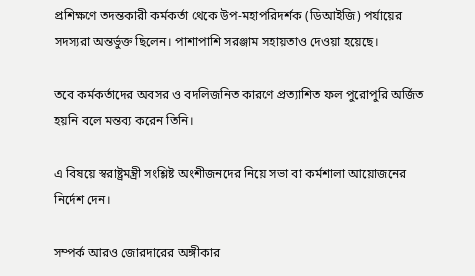প্রশিক্ষণে তদন্তকারী কর্মকর্তা থেকে উপ-মহাপরিদর্শক (ডিআইজি) পর্যায়ের সদস্যরা অন্তর্ভুক্ত ছিলেন। পাশাপাশি সরঞ্জাম সহায়তাও দেওয়া হয়েছে।

তবে কর্মকর্তাদের অবসর ও বদলিজনিত কারণে প্রত্যাশিত ফল পুরোপুরি অর্জিত হয়নি বলে মন্তব্য করেন তিনি।

এ বিষয়ে স্বরাষ্ট্রমন্ত্রী সংশ্লিষ্ট অংশীজনদের নিয়ে সভা বা কর্মশালা আয়োজনের নির্দেশ দেন।

সম্পর্ক আরও জোরদারের অঙ্গীকার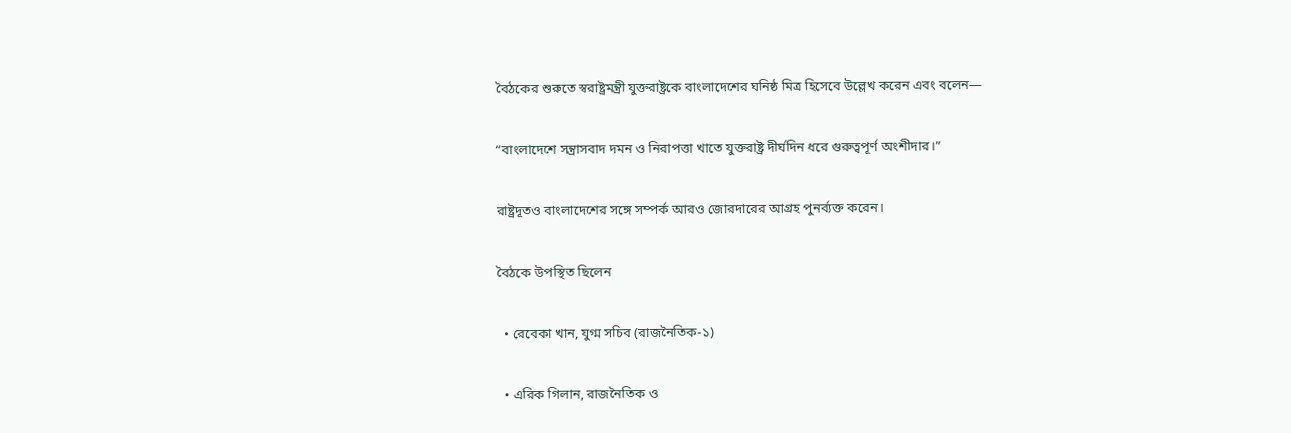বৈঠকের শুরুতে স্বরাষ্ট্রমন্ত্রী যুক্তরাষ্ট্রকে বাংলাদেশের ঘনিষ্ঠ মিত্র হিসেবে উল্লেখ করেন এবং বলেন—

“বাংলাদেশে সন্ত্রাসবাদ দমন ও নিরাপত্তা খাতে যুক্তরাষ্ট্র দীর্ঘদিন ধরে গুরুত্বপূর্ণ অংশীদার।”

রাষ্ট্রদূতও বাংলাদেশের সঙ্গে সম্পর্ক আরও জোরদারের আগ্রহ পুনর্ব্যক্ত করেন।

বৈঠকে উপস্থিত ছিলেন

  • রেবেকা খান, যুগ্ম সচিব (রাজনৈতিক-১)

  • এরিক গিলান, রাজনৈতিক ও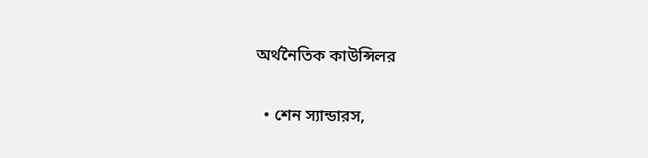অর্থনৈতিক কাউন্সিলর

  • শেন স্যান্ডারস,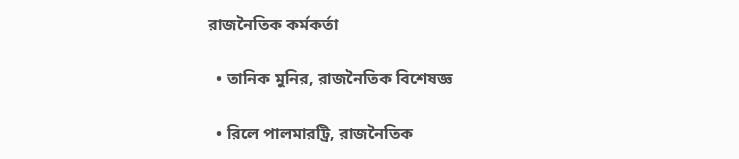রাজনৈতিক কর্মকর্তা

  • তানিক মুনির, রাজনৈতিক বিশেষজ্ঞ

  • রিলে পালমারট্রি, রাজনৈতিক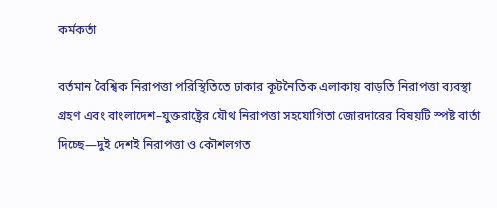কর্মকর্তা

বর্তমান বৈশ্বিক নিরাপত্তা পরিস্থিতিতে ঢাকার কূটনৈতিক এলাকায় বাড়তি নিরাপত্তা ব্যবস্থা গ্রহণ এবং বাংলাদেশ–যুক্তরাষ্ট্রের যৌথ নিরাপত্তা সহযোগিতা জোরদারের বিষয়টি স্পষ্ট বার্তা দিচ্ছে—দুই দেশই নিরাপত্তা ও কৌশলগত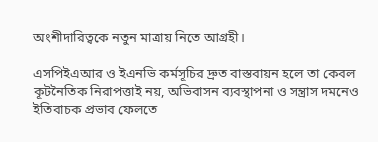অংশীদারিত্বকে নতুন মাত্রায় নিতে আগ্রহী।

এসপিইএআর ও ইএনভি কর্মসূচির দ্রুত বাস্তবায়ন হলে তা কেবল কূটনৈতিক নিরাপত্তাই নয়, অভিবাসন ব্যবস্থাপনা ও সন্ত্রাস দমনেও ইতিবাচক প্রভাব ফেলতে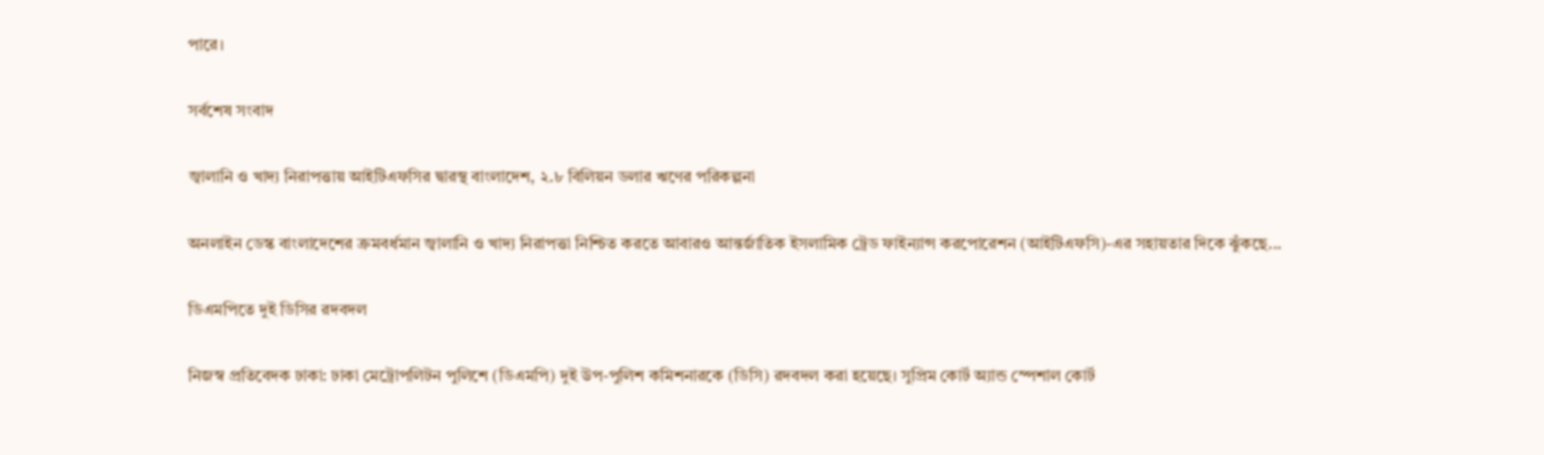পারে।

সর্বশেষ সংবাদ

জ্বালানি ও খাদ্য নিরাপত্তায় আইটিএফসির দ্বারস্থ বাংলাদেশ, ২.৮ বিলিয়ন ডলার ঋণের পরিকল্পনা

অনলাইন ডেস্ক বাংলাদেশের ক্রমবর্ধমান জ্বালানি ও খাদ্য নিরাপত্তা নিশ্চিত করতে আবারও আন্তর্জাতিক ইসলামিক ট্রেড ফাইন্যান্স করপোরেশন (আইটিএফসি)-এর সহায়তার দিকে ঝুঁকছে...

ডিএমপিতে দুই ডিসির রদবদল

নিজস্ব প্রতিবেদক ঢাকা: ঢাকা মেট্রোপলিটন পুলিশে (ডিএমপি) দুই উপ-পুলিশ কমিশনারকে (ডিসি) রদবদল করা হয়েছে। সুপ্রিম কোর্ট অ্যান্ড স্পেশাল কোর্ট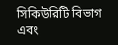সিকিউরিটি বিভাগ এবং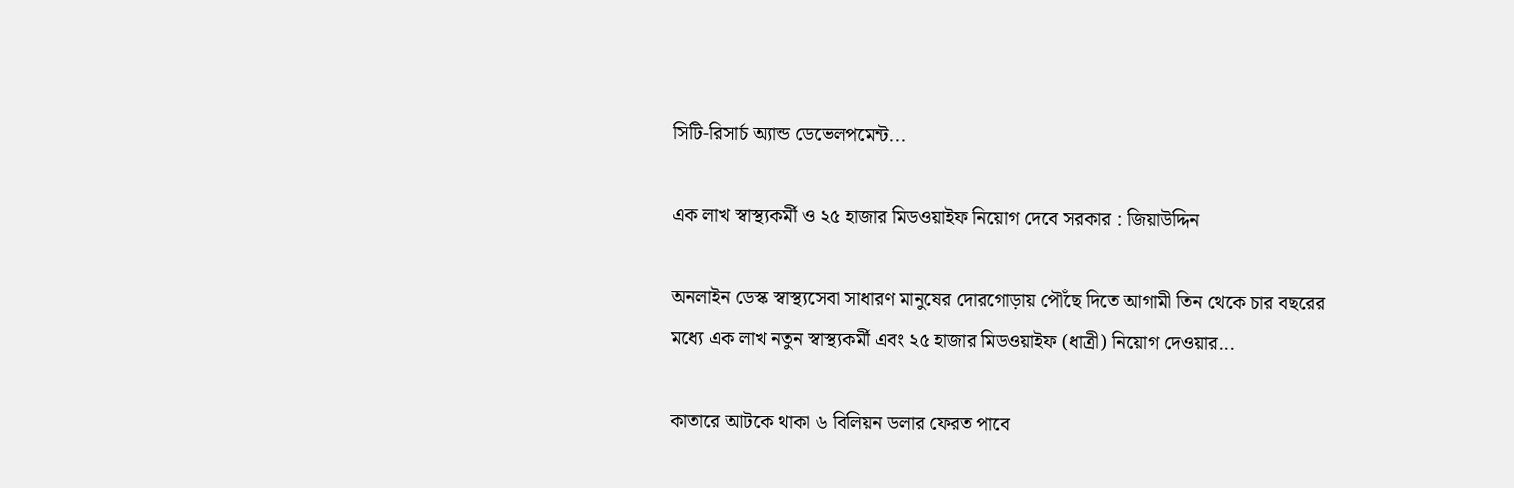সিটি-রিসার্চ অ্যান্ড ডেভেলপমেন্ট...

এক লাখ স্বাস্থ্যকর্মী ও ২৫ হাজার মিডওয়াইফ নিয়োগ দেবে সরকার : জিয়াউদ্দিন

অনলাইন ডেস্ক স্বাস্থ্যসেবা সাধারণ মানুষের দোরগোড়ায় পৌঁছে দিতে আগামী তিন থেকে চার বছরের মধ্যে এক লাখ নতুন স্বাস্থ্যকর্মী এবং ২৫ হাজার মিডওয়াইফ (ধাত্রী) নিয়োগ দেওয়ার...

কাতারে আটকে থাকা ৬ বিলিয়ন ডলার ফেরত পাবে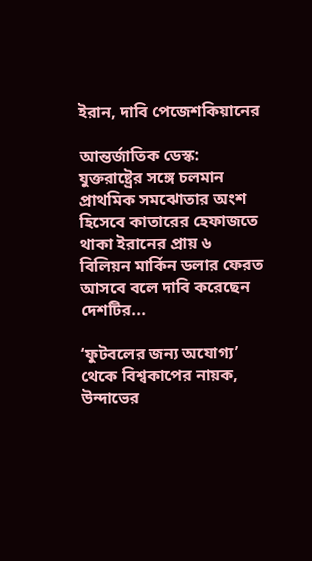ইরান, দাবি পেজেশকিয়ানের

আন্তর্জাতিক ডেস্ক: যুক্তরাষ্ট্রের সঙ্গে চলমান প্রাথমিক সমঝোতার অংশ হিসেবে কাতারের হেফাজতে থাকা ইরানের প্রায় ৬ বিলিয়ন মার্কিন ডলার ফেরত আসবে বলে দাবি করেছেন দেশটির...

‘ফুটবলের জন্য অযোগ্য’ থেকে বিশ্বকাপের নায়ক, উন্দাভের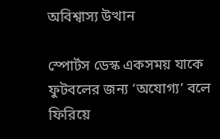অবিশ্বাস্য উত্থান

স্পোর্টস ডেস্ক একসময় যাকে ফুটবলের জন্য ‘অযোগ্য’ বলে ফিরিয়ে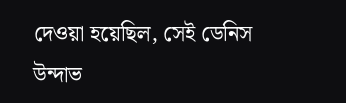দেওয়া হয়েছিল, সেই ডেনিস উন্দাভ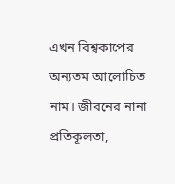এখন বিশ্বকাপের অন্যতম আলোচিত নাম। জীবনের নানা প্রতিকূলতা,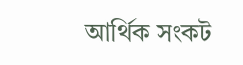আর্থিক সংকট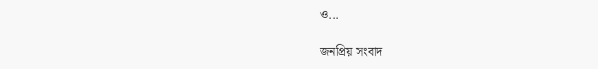ও...

জনপ্রিয় সংবাদ